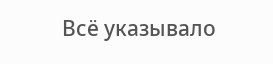Всё указывало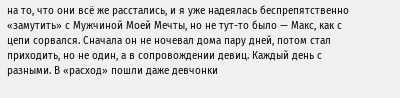на то, что они всё же расстались, и я уже надеялась беспрепятственно «замутить» с Мужчиной Моей Мечты, но не тут-то было — Макс, как с цепи сорвался. Сначала он не ночевал дома пару дней, потом стал приходить, но не один, а в сопровождении девиц. Каждый день с разными. В «расход» пошли даже девчонки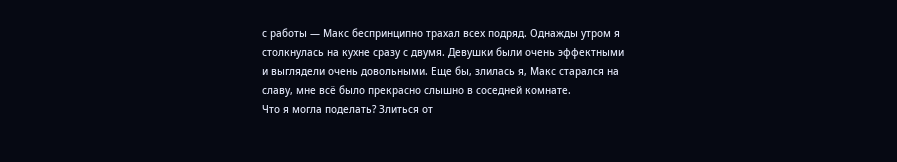с работы — Макс беспринципно трахал всех подряд. Однажды утром я столкнулась на кухне сразу с двумя. Девушки были очень эффектными и выглядели очень довольными. Еще бы, злилась я, Макс старался на славу, мне всё было прекрасно слышно в соседней комнате.
Что я могла поделать? Злиться от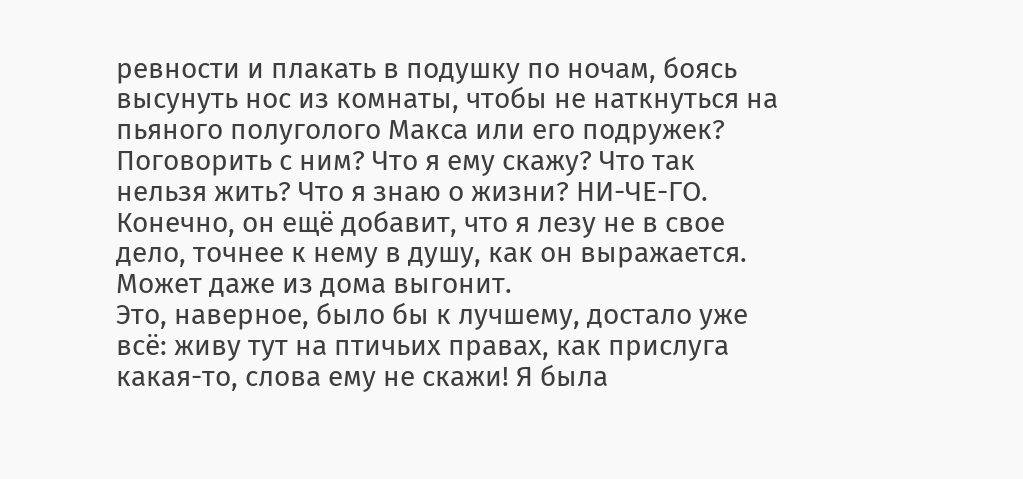ревности и плакать в подушку по ночам, боясь высунуть нос из комнаты, чтобы не наткнуться на пьяного полуголого Макса или его подружек? Поговорить с ним? Что я ему скажу? Что так нельзя жить? Что я знаю о жизни? НИ-ЧЕ-ГО. Конечно, он ещё добавит, что я лезу не в свое дело, точнее к нему в душу, как он выражается. Может даже из дома выгонит.
Это, наверное, было бы к лучшему, достало уже всё: живу тут на птичьих правах, как прислуга какая-то, слова ему не скажи! Я была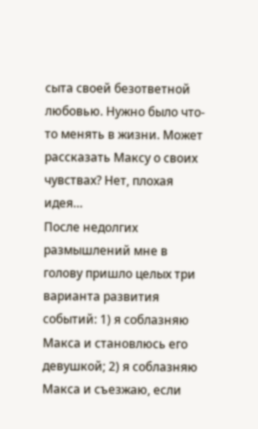сыта своей безответной любовью. Нужно было что-то менять в жизни. Может рассказать Максу о своих чувствах? Нет, плохая идея…
После недолгих размышлений мне в голову пришло целых три варианта развития событий: 1) я соблазняю Макса и становлюсь его девушкой; 2) я соблазняю Макса и съезжаю, если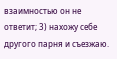взаимностью он не ответит; 3) нахожу себе другого парня и съезжаю.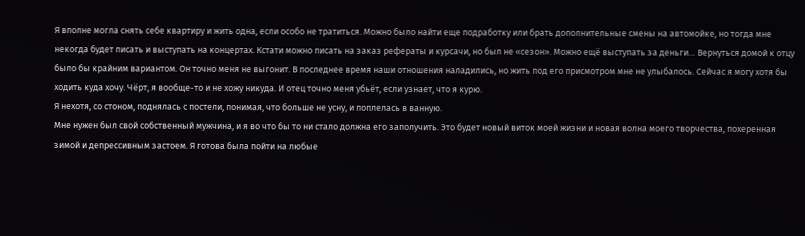Я вполне могла снять себе квартиру и жить одна, если особо не тратиться. Можно было найти еще подработку или брать дополнительные смены на автомойке, но тогда мне некогда будет писать и выступать на концертах. Кстати можно писать на заказ рефераты и курсачи, но был не «сезон». Можно ещё выступать за деньги… Вернуться домой к отцу было бы крайним вариантом. Он точно меня не выгонит. В последнее время наши отношения наладились, но жить под его присмотром мне не улыбалось. Сейчас я могу хотя бы ходить куда хочу. Чёрт, я вообще-то и не хожу никуда. И отец точно меня убьёт, если узнает, что я курю.
Я нехотя, со стоном, поднялась с постели, понимая, что больше не усну, и поплелась в ванную.
Мне нужен был свой собственный мужчина, и я во что бы то ни стало должна его заполучить. Это будет новый виток моей жизни и новая волна моего творчества, похеренная зимой и депрессивным застоем. Я готова была пойти на любые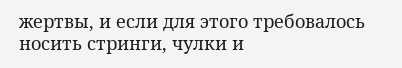жертвы, и если для этого требовалось носить стринги, чулки и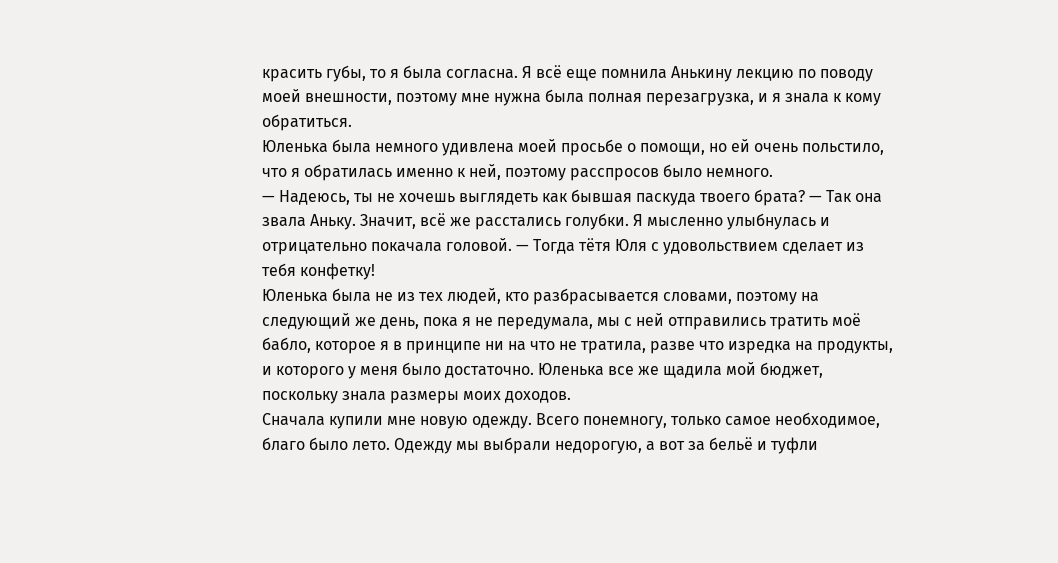красить губы, то я была согласна. Я всё еще помнила Анькину лекцию по поводу моей внешности, поэтому мне нужна была полная перезагрузка, и я знала к кому обратиться.
Юленька была немного удивлена моей просьбе о помощи, но ей очень польстило, что я обратилась именно к ней, поэтому расспросов было немного.
— Надеюсь, ты не хочешь выглядеть как бывшая паскуда твоего брата? — Так она звала Аньку. Значит, всё же расстались голубки. Я мысленно улыбнулась и отрицательно покачала головой. — Тогда тётя Юля с удовольствием сделает из тебя конфетку!
Юленька была не из тех людей, кто разбрасывается словами, поэтому на следующий же день, пока я не передумала, мы с ней отправились тратить моё бабло, которое я в принципе ни на что не тратила, разве что изредка на продукты, и которого у меня было достаточно. Юленька все же щадила мой бюджет, поскольку знала размеры моих доходов.
Сначала купили мне новую одежду. Всего понемногу, только самое необходимое, благо было лето. Одежду мы выбрали недорогую, а вот за бельё и туфли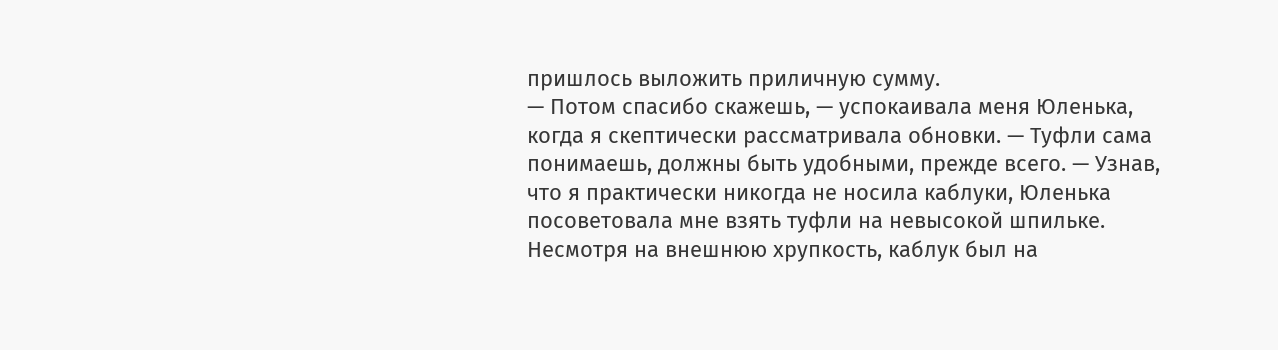пришлось выложить приличную сумму.
— Потом спасибо скажешь, — успокаивала меня Юленька, когда я скептически рассматривала обновки. — Туфли сама понимаешь, должны быть удобными, прежде всего. — Узнав, что я практически никогда не носила каблуки, Юленька посоветовала мне взять туфли на невысокой шпильке. Несмотря на внешнюю хрупкость, каблук был на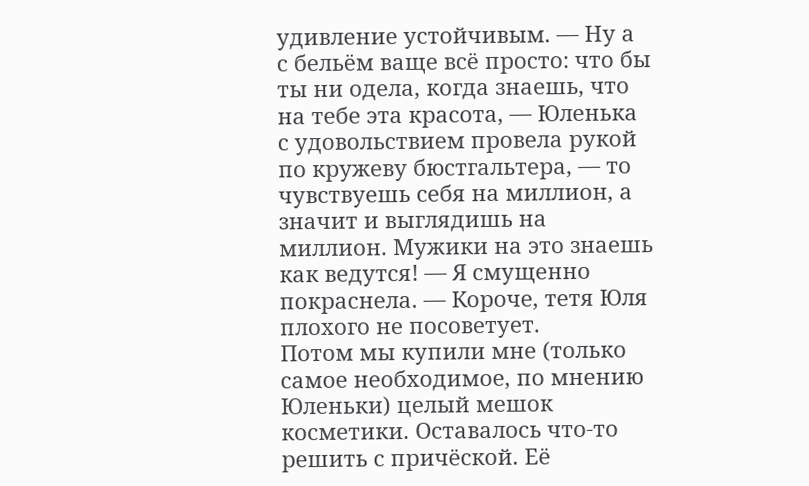удивление устойчивым. — Ну а с бельём ваще всё просто: что бы ты ни одела, когда знаешь, что на тебе эта красота, — Юленька с удовольствием провела рукой по кружеву бюстгальтера, — то чувствуешь себя на миллион, а значит и выглядишь на миллион. Мужики на это знаешь как ведутся! — Я смущенно покраснела. — Короче, тетя Юля плохого не посоветует.
Потом мы купили мне (только самое необходимое, по мнению Юленьки) целый мешок косметики. Оставалось что-то решить с причёской. Её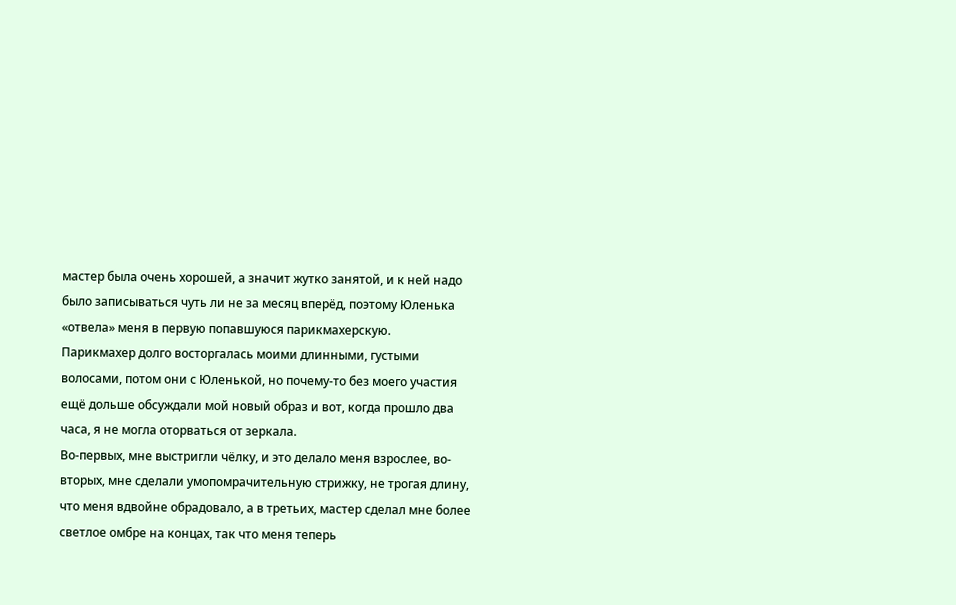мастер была очень хорошей, а значит жутко занятой, и к ней надо было записываться чуть ли не за месяц вперёд, поэтому Юленька «отвела» меня в первую попавшуюся парикмахерскую.
Парикмахер долго восторгалась моими длинными, густыми волосами, потом они с Юленькой, но почему-то без моего участия ещё дольше обсуждали мой новый образ и вот, когда прошло два часа, я не могла оторваться от зеркала.
Во-первых, мне выстригли чёлку, и это делало меня взрослее, во-вторых, мне сделали умопомрачительную стрижку, не трогая длину, что меня вдвойне обрадовало, а в третьих, мастер сделал мне более светлое омбре на концах, так что меня теперь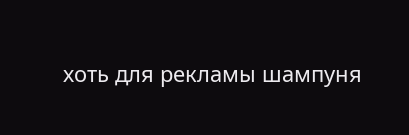хоть для рекламы шампуня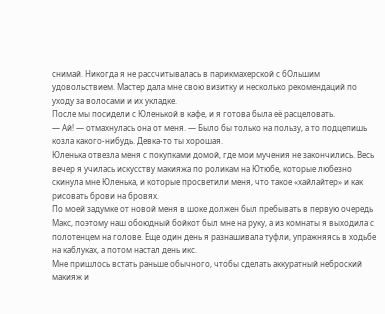снимай. Никогда я не рассчитывалась в парикмахерской с бОльшим удовольствием. Мастер дала мне свою визитку и несколько рекомендаций по уходу за волосами и их укладке.
После мы посидели с Юленькой в кафе, и я готова была её расцеловать.
— Ай! — отмахнулась она от меня. — Было бы только на пользу, а то подцепишь козла какого-нибудь. Девка-то ты хорошая.
Юленька отвезла меня с покупками домой, где мои мучения не закончились. Весь вечер я училась искусству макияжа по роликам на Ютюбе, которые любезно скинула мне Юленька, и которые просветили меня, что такое «хайлайтер» и как рисовать брови на бровях.
По моей задумке от новой меня в шоке должен был пребывать в первую очередь Макс, поэтому наш обоюдный бойкот был мне на руку, а из комнаты я выходила с полотенцем на голове. Еще один день я разнашивала туфли, упражняясь в ходьбе на каблуках, а потом настал день икс.
Мне пришлось встать раньше обычного, чтобы сделать аккуратный неброский макияж и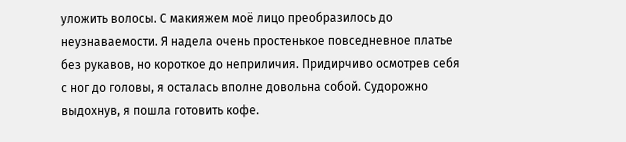уложить волосы. С макияжем моё лицо преобразилось до неузнаваемости. Я надела очень простенькое повседневное платье без рукавов, но короткое до неприличия. Придирчиво осмотрев себя с ног до головы, я осталась вполне довольна собой. Судорожно выдохнув, я пошла готовить кофе.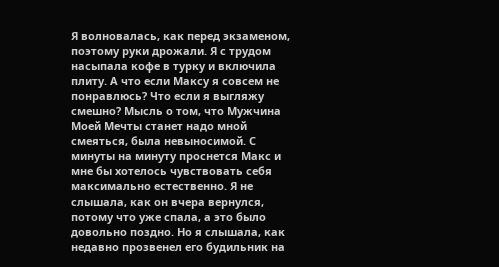Я волновалась, как перед экзаменом, поэтому руки дрожали. Я с трудом насыпала кофе в турку и включила плиту. А что если Максу я совсем не понравлюсь? Что если я выгляжу смешно? Мысль о том, что Мужчина Моей Мечты станет надо мной смеяться, была невыносимой. С минуты на минуту проснется Макс и мне бы хотелось чувствовать себя максимально естественно. Я не слышала, как он вчера вернулся, потому что уже спала, а это было довольно поздно. Но я слышала, как недавно прозвенел его будильник на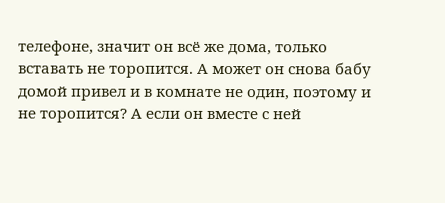телефоне, значит он всё же дома, только вставать не торопится. А может он снова бабу домой привел и в комнате не один, поэтому и не торопится? А если он вместе с ней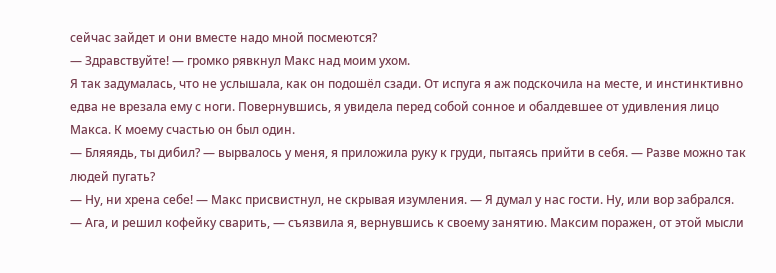сейчас зайдет и они вместе надо мной посмеются?
— Здравствуйте! — громко рявкнул Макс над моим ухом.
Я так задумалась, что не услышала, как он подошёл сзади. От испуга я аж подскочила на месте, и инстинктивно едва не врезала ему с ноги. Повернувшись, я увидела перед собой сонное и обалдевшее от удивления лицо Макса. К моему счастью он был один.
— Бляяядь, ты дибил? — вырвалось у меня, я приложила руку к груди, пытаясь прийти в себя. — Разве можно так людей пугать?
— Ну, ни хрена себе! — Макс присвистнул, не скрывая изумления. — Я думал у нас гости. Ну, или вор забрался.
— Ага, и решил кофейку сварить, — съязвила я, вернувшись к своему занятию. Максим поражен, от этой мысли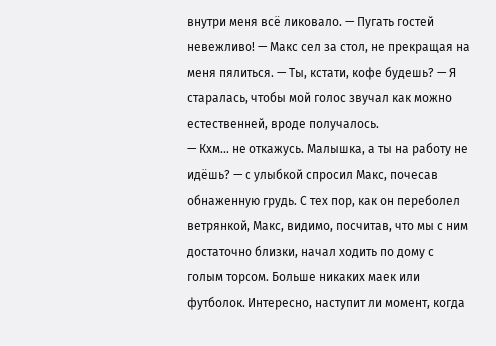внутри меня всё ликовало. — Пугать гостей невежливо! — Макс сел за стол, не прекращая на меня пялиться. — Ты, кстати, кофе будешь? — Я старалась, чтобы мой голос звучал как можно естественней, вроде получалось.
— Кхм… не откажусь. Малышка, а ты на работу не идёшь? — с улыбкой спросил Макс, почесав обнаженную грудь. С тех пор, как он переболел ветрянкой, Макс, видимо, посчитав, что мы с ним достаточно близки, начал ходить по дому с голым торсом. Больше никаких маек или футболок. Интересно, наступит ли момент, когда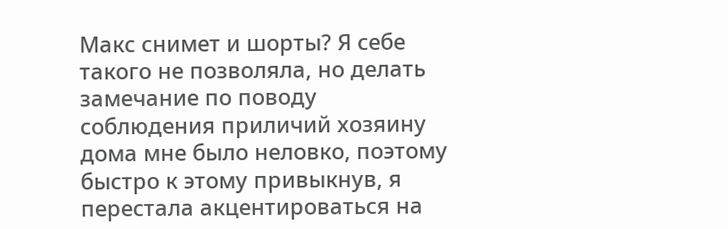Макс снимет и шорты? Я себе такого не позволяла, но делать замечание по поводу соблюдения приличий хозяину дома мне было неловко, поэтому быстро к этому привыкнув, я перестала акцентироваться на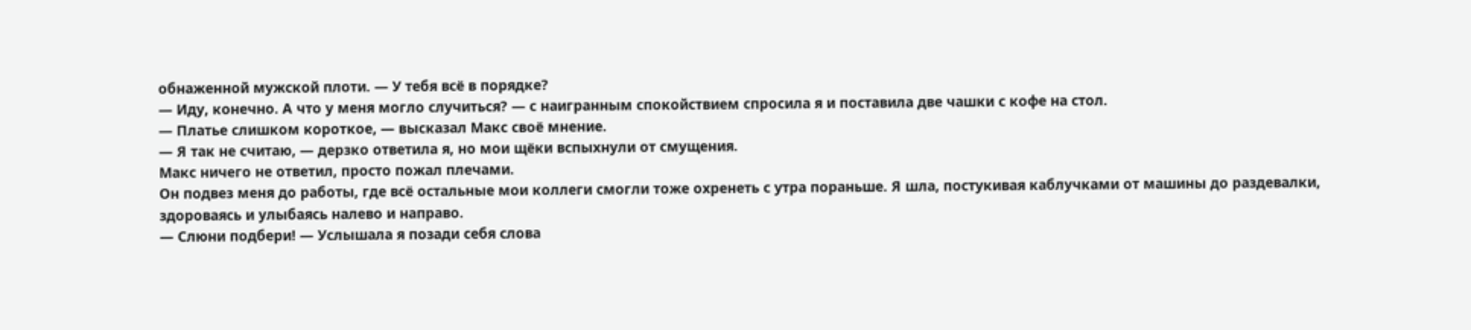обнаженной мужской плоти. — У тебя всё в порядке?
— Иду, конечно. А что у меня могло случиться? — с наигранным спокойствием спросила я и поставила две чашки с кофе на стол.
— Платье слишком короткое, — высказал Макс своё мнение.
— Я так не считаю, — дерзко ответила я, но мои щёки вспыхнули от смущения.
Макс ничего не ответил, просто пожал плечами.
Он подвез меня до работы, где всё остальные мои коллеги смогли тоже охренеть с утра пораньше. Я шла, постукивая каблучками от машины до раздевалки, здороваясь и улыбаясь налево и направо.
— Слюни подбери! — Услышала я позади себя слова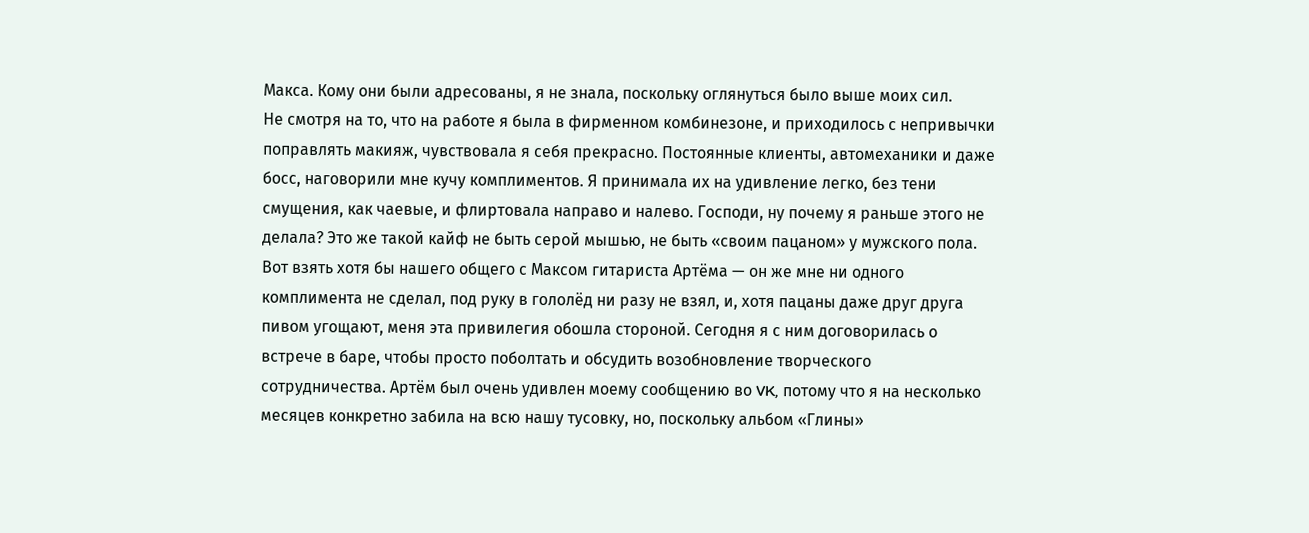Макса. Кому они были адресованы, я не знала, поскольку оглянуться было выше моих сил.
Не смотря на то, что на работе я была в фирменном комбинезоне, и приходилось с непривычки поправлять макияж, чувствовала я себя прекрасно. Постоянные клиенты, автомеханики и даже босс, наговорили мне кучу комплиментов. Я принимала их на удивление легко, без тени смущения, как чаевые, и флиртовала направо и налево. Господи, ну почему я раньше этого не делала? Это же такой кайф не быть серой мышью, не быть «своим пацаном» у мужского пола.
Вот взять хотя бы нашего общего с Максом гитариста Артёма — он же мне ни одного комплимента не сделал, под руку в гололёд ни разу не взял, и, хотя пацаны даже друг друга пивом угощают, меня эта привилегия обошла стороной. Сегодня я с ним договорилась о встрече в баре, чтобы просто поболтать и обсудить возобновление творческого сотрудничества. Артём был очень удивлен моему сообщению во VK, потому что я на несколько месяцев конкретно забила на всю нашу тусовку, но, поскольку альбом «Глины»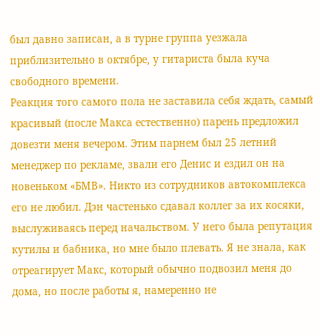был давно записан, а в турне группа уезжала приблизительно в октябре, у гитариста была куча свободного времени.
Реакция того самого пола не заставила себя ждать, самый красивый (после Макса естественно) парень предложил довезти меня вечером. Этим парнем был 25 летний менеджер по рекламе, звали его Денис и ездил он на новеньком «БМВ». Никто из сотрудников автокомплекса его не любил. Дэн частенько сдавал коллег за их косяки, выслуживаясь перед начальством. У него была репутация кутилы и бабника, но мне было плевать. Я не знала, как отреагирует Макс, который обычно подвозил меня до дома, но после работы я, намеренно не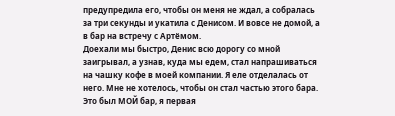предупредила его, чтобы он меня не ждал, а собралась за три секунды и укатила с Денисом. И вовсе не домой, а в бар на встречу с Артёмом.
Доехали мы быстро, Денис всю дорогу со мной заигрывал, а узнав, куда мы едем, стал напрашиваться на чашку кофе в моей компании. Я еле отделалась от него. Мне не хотелось, чтобы он стал частью этого бара. Это был МОЙ бар, я первая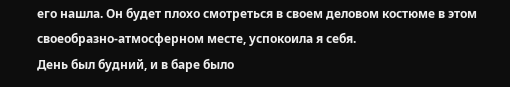его нашла. Он будет плохо смотреться в своем деловом костюме в этом своеобразно-атмосферном месте, успокоила я себя.
День был будний, и в баре было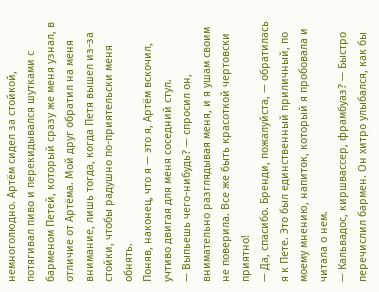немноголюдно. Артём сидел за стойкой, потягивал пиво и перекидывался шутками с барменом Петей, который сразу же меня узнал, в отличие от Артёма. Мой друг обратил на меня внимание, лишь тогда, когда Петя вышел из-за стойки, чтобы радушно по-приятельски меня обнять.
Поняв, наконец, что я — это я, Артём вскочил, учтиво двигая для меня соседний стул.
— Выпьешь чего-нибудь? — спросил он, внимательно разглядывая меня, и я ушам своим не поверила. Все же быть красоткой чертовски приятно!
— Да, спасибо. Бренди, пожалуйста, — обратилась я к Пете. Это был единственный приличный, по моему мнению, напиток, который я пробовала и читала о нем.
— Кальвадос, киршвассер, фрамбуаз? — Быстро перечислил бармен. Он хитро улыбался, как бы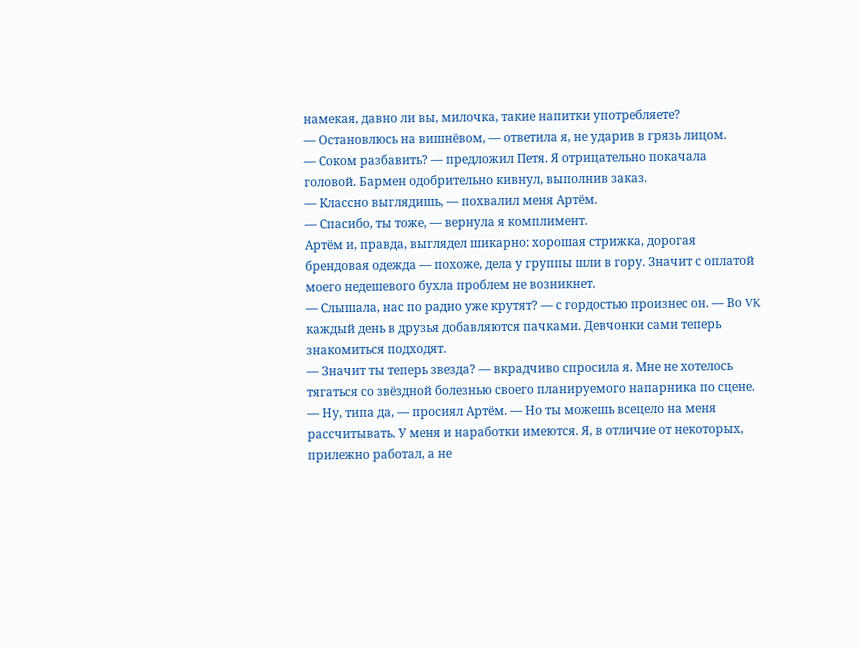намекая, давно ли вы, милочка, такие напитки употребляете?
— Остановлюсь на вишнёвом, — ответила я, не ударив в грязь лицом.
— Соком разбавить? — предложил Петя. Я отрицательно покачала головой. Бармен одобрительно кивнул, выполнив заказ.
— Классно выглядишь, — похвалил меня Артём.
— Спасибо, ты тоже, — вернула я комплимент.
Артём и, правда, выглядел шикарно: хорошая стрижка, дорогая брендовая одежда — похоже, дела у группы шли в гору. Значит с оплатой моего недешевого бухла проблем не возникнет.
— Слышала, нас по радио уже крутят? — с гордостью произнес он. — Во VK каждый день в друзья добавляются пачками. Девчонки сами теперь знакомиться подходят.
— Значит ты теперь звезда? — вкрадчиво спросила я. Мне не хотелось тягаться со звёздной болезнью своего планируемого напарника по сцене.
— Ну, типа да, — просиял Артём. — Но ты можешь всецело на меня рассчитывать. У меня и наработки имеются. Я, в отличие от некоторых, прилежно работал, а не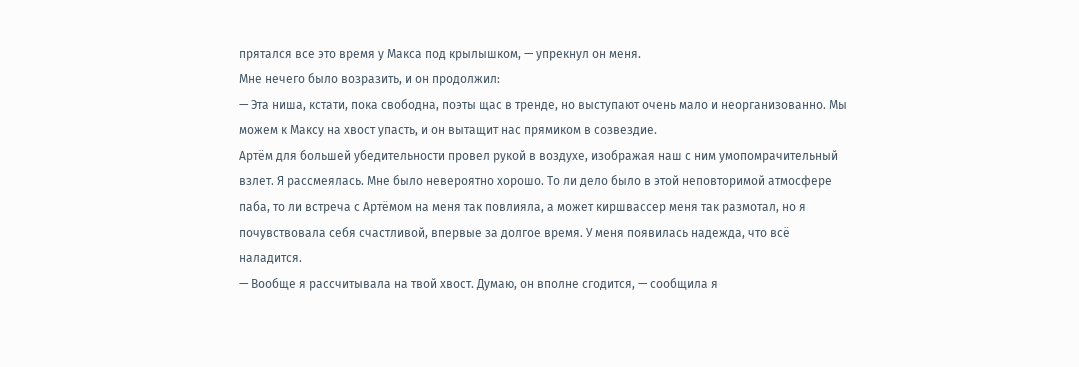прятался все это время у Макса под крылышком, — упрекнул он меня.
Мне нечего было возразить, и он продолжил:
— Эта ниша, кстати, пока свободна, поэты щас в тренде, но выступают очень мало и неорганизованно. Мы можем к Максу на хвост упасть, и он вытащит нас прямиком в созвездие.
Артём для большей убедительности провел рукой в воздухе, изображая наш с ним умопомрачительный взлет. Я рассмеялась. Мне было невероятно хорошо. То ли дело было в этой неповторимой атмосфере паба, то ли встреча с Артёмом на меня так повлияла, а может киршвассер меня так размотал, но я почувствовала себя счастливой, впервые за долгое время. У меня появилась надежда, что всё наладится.
— Вообще я рассчитывала на твой хвост. Думаю, он вполне сгодится, — сообщила я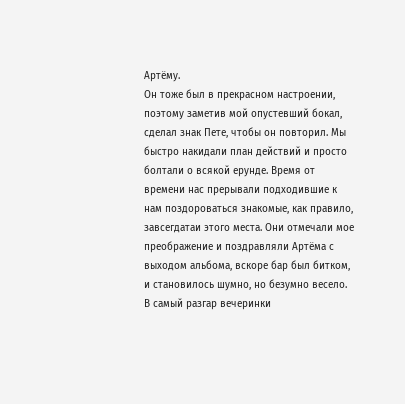Артёму.
Он тоже был в прекрасном настроении, поэтому заметив мой опустевший бокал, сделал знак Пете, чтобы он повторил. Мы быстро накидали план действий и просто болтали о всякой ерунде. Время от времени нас прерывали подходившие к нам поздороваться знакомые, как правило, завсегдатаи этого места. Они отмечали мое преображение и поздравляли Артёма с выходом альбома, вскоре бар был битком, и становилось шумно, но безумно весело.
В самый разгар вечеринки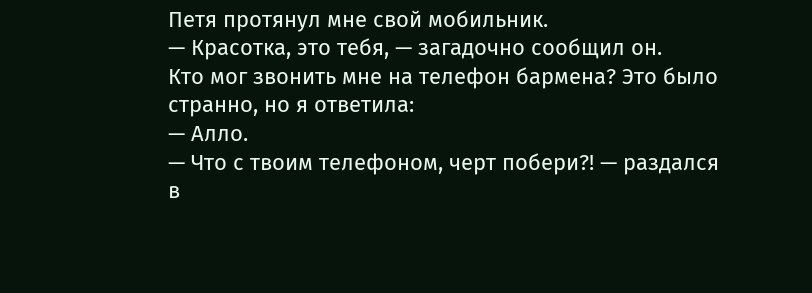Петя протянул мне свой мобильник.
— Красотка, это тебя, — загадочно сообщил он.
Кто мог звонить мне на телефон бармена? Это было странно, но я ответила:
— Алло.
— Что с твоим телефоном, черт побери?! — раздался в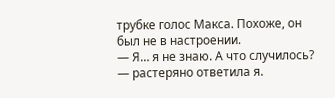трубке голос Макса. Похоже, он был не в настроении.
— Я… я не знаю. А что случилось? — растеряно ответила я.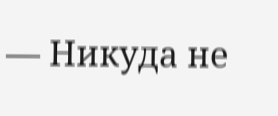— Никуда не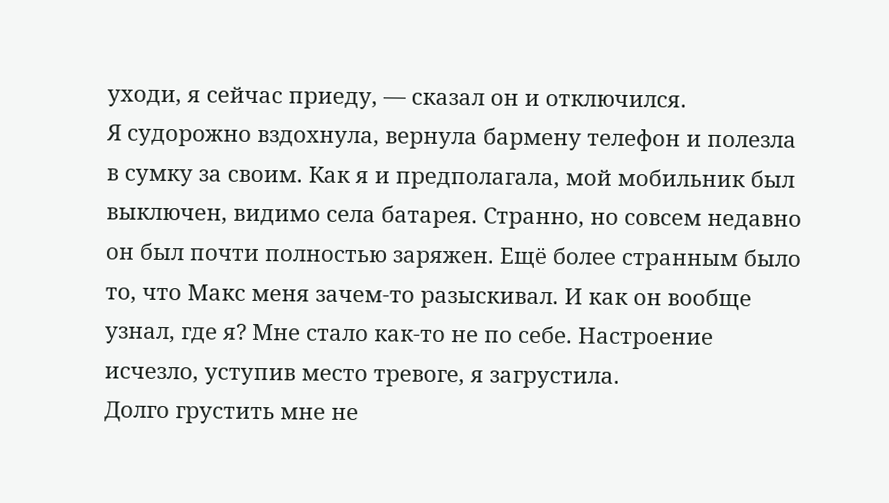уходи, я сейчас приеду, — сказал он и отключился.
Я судорожно вздохнула, вернула бармену телефон и полезла в сумку за своим. Как я и предполагала, мой мобильник был выключен, видимо села батарея. Странно, но совсем недавно он был почти полностью заряжен. Ещё более странным было то, что Макс меня зачем-то разыскивал. И как он вообще узнал, где я? Мне стало как-то не по себе. Настроение исчезло, уступив место тревоге, я загрустила.
Долго грустить мне не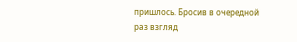пришлось. Бросив в очередной раз взгляд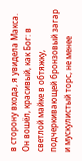в сторону входа, я увидела Макса. Он вошёл, красивый, как Бог: в светлой майке в обтяжку, подчеркивающей бронзовый загар и мускулистый торс, не менее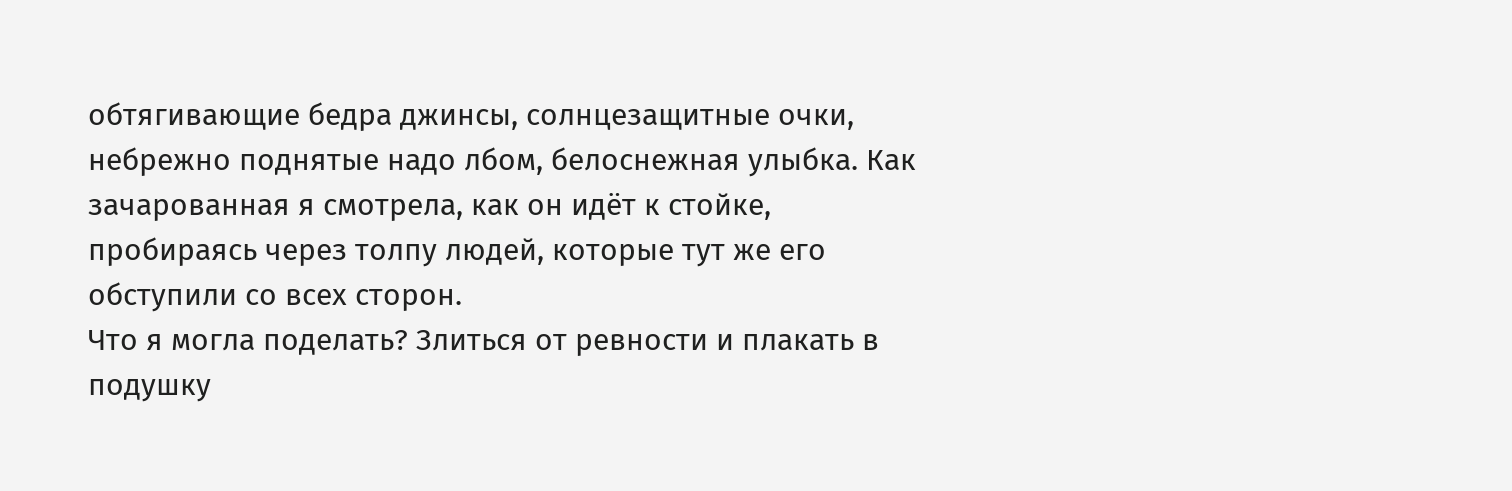обтягивающие бедра джинсы, солнцезащитные очки, небрежно поднятые надо лбом, белоснежная улыбка. Как зачарованная я смотрела, как он идёт к стойке, пробираясь через толпу людей, которые тут же его обступили со всех сторон.
Что я могла поделать? Злиться от ревности и плакать в подушку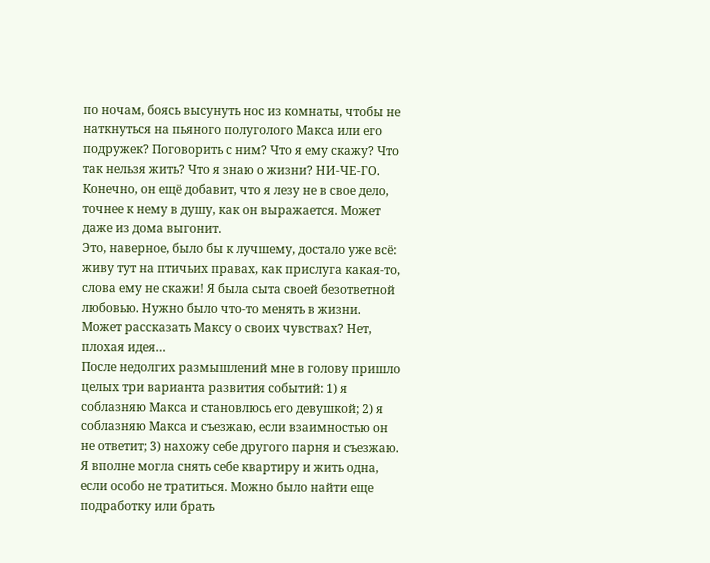по ночам, боясь высунуть нос из комнаты, чтобы не наткнуться на пьяного полуголого Макса или его подружек? Поговорить с ним? Что я ему скажу? Что так нельзя жить? Что я знаю о жизни? НИ-ЧЕ-ГО. Конечно, он ещё добавит, что я лезу не в свое дело, точнее к нему в душу, как он выражается. Может даже из дома выгонит.
Это, наверное, было бы к лучшему, достало уже всё: живу тут на птичьих правах, как прислуга какая-то, слова ему не скажи! Я была сыта своей безответной любовью. Нужно было что-то менять в жизни. Может рассказать Максу о своих чувствах? Нет, плохая идея…
После недолгих размышлений мне в голову пришло целых три варианта развития событий: 1) я соблазняю Макса и становлюсь его девушкой; 2) я соблазняю Макса и съезжаю, если взаимностью он не ответит; 3) нахожу себе другого парня и съезжаю.
Я вполне могла снять себе квартиру и жить одна, если особо не тратиться. Можно было найти еще подработку или брать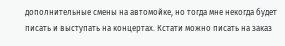дополнительные смены на автомойке, но тогда мне некогда будет писать и выступать на концертах. Кстати можно писать на заказ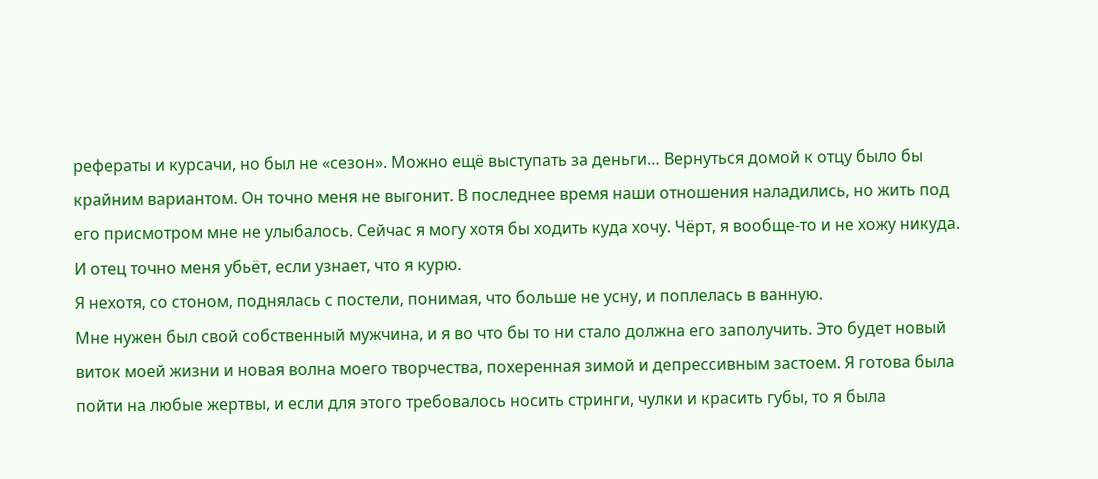рефераты и курсачи, но был не «сезон». Можно ещё выступать за деньги… Вернуться домой к отцу было бы крайним вариантом. Он точно меня не выгонит. В последнее время наши отношения наладились, но жить под его присмотром мне не улыбалось. Сейчас я могу хотя бы ходить куда хочу. Чёрт, я вообще-то и не хожу никуда. И отец точно меня убьёт, если узнает, что я курю.
Я нехотя, со стоном, поднялась с постели, понимая, что больше не усну, и поплелась в ванную.
Мне нужен был свой собственный мужчина, и я во что бы то ни стало должна его заполучить. Это будет новый виток моей жизни и новая волна моего творчества, похеренная зимой и депрессивным застоем. Я готова была пойти на любые жертвы, и если для этого требовалось носить стринги, чулки и красить губы, то я была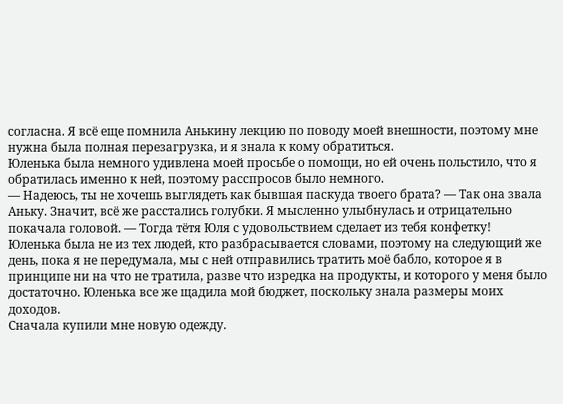согласна. Я всё еще помнила Анькину лекцию по поводу моей внешности, поэтому мне нужна была полная перезагрузка, и я знала к кому обратиться.
Юленька была немного удивлена моей просьбе о помощи, но ей очень польстило, что я обратилась именно к ней, поэтому расспросов было немного.
— Надеюсь, ты не хочешь выглядеть как бывшая паскуда твоего брата? — Так она звала Аньку. Значит, всё же расстались голубки. Я мысленно улыбнулась и отрицательно покачала головой. — Тогда тётя Юля с удовольствием сделает из тебя конфетку!
Юленька была не из тех людей, кто разбрасывается словами, поэтому на следующий же день, пока я не передумала, мы с ней отправились тратить моё бабло, которое я в принципе ни на что не тратила, разве что изредка на продукты, и которого у меня было достаточно. Юленька все же щадила мой бюджет, поскольку знала размеры моих доходов.
Сначала купили мне новую одежду.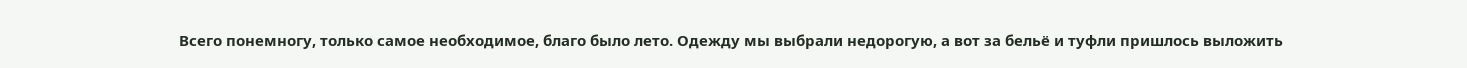Всего понемногу, только самое необходимое, благо было лето. Одежду мы выбрали недорогую, а вот за бельё и туфли пришлось выложить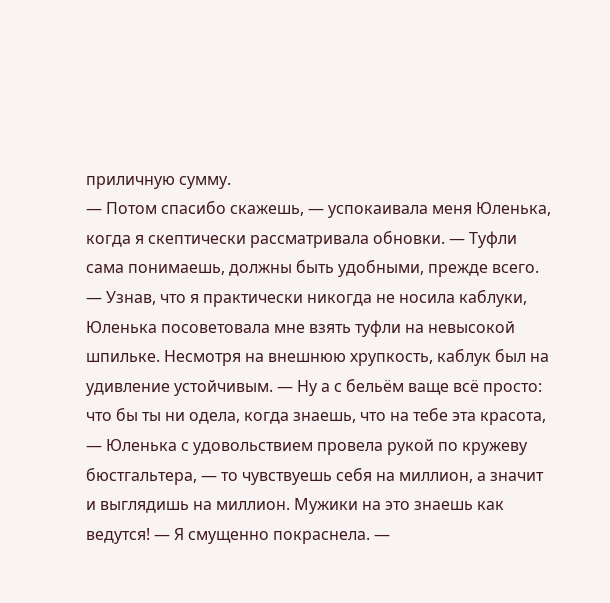приличную сумму.
— Потом спасибо скажешь, — успокаивала меня Юленька, когда я скептически рассматривала обновки. — Туфли сама понимаешь, должны быть удобными, прежде всего. — Узнав, что я практически никогда не носила каблуки, Юленька посоветовала мне взять туфли на невысокой шпильке. Несмотря на внешнюю хрупкость, каблук был на удивление устойчивым. — Ну а с бельём ваще всё просто: что бы ты ни одела, когда знаешь, что на тебе эта красота, — Юленька с удовольствием провела рукой по кружеву бюстгальтера, — то чувствуешь себя на миллион, а значит и выглядишь на миллион. Мужики на это знаешь как ведутся! — Я смущенно покраснела. —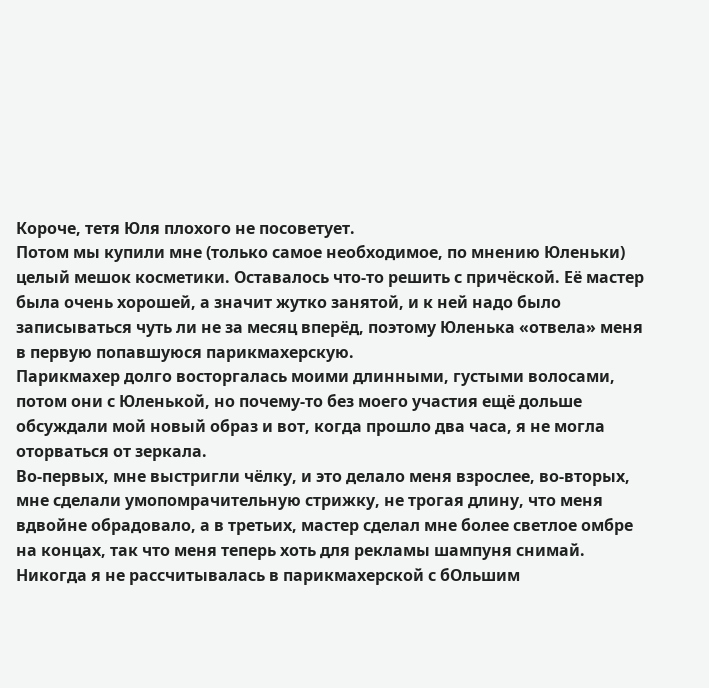Короче, тетя Юля плохого не посоветует.
Потом мы купили мне (только самое необходимое, по мнению Юленьки) целый мешок косметики. Оставалось что-то решить с причёской. Её мастер была очень хорошей, а значит жутко занятой, и к ней надо было записываться чуть ли не за месяц вперёд, поэтому Юленька «отвела» меня в первую попавшуюся парикмахерскую.
Парикмахер долго восторгалась моими длинными, густыми волосами, потом они с Юленькой, но почему-то без моего участия ещё дольше обсуждали мой новый образ и вот, когда прошло два часа, я не могла оторваться от зеркала.
Во-первых, мне выстригли чёлку, и это делало меня взрослее, во-вторых, мне сделали умопомрачительную стрижку, не трогая длину, что меня вдвойне обрадовало, а в третьих, мастер сделал мне более светлое омбре на концах, так что меня теперь хоть для рекламы шампуня снимай. Никогда я не рассчитывалась в парикмахерской с бОльшим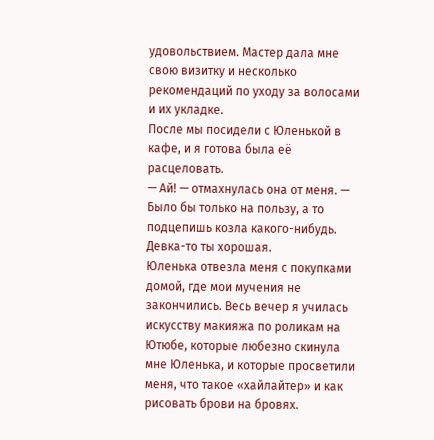удовольствием. Мастер дала мне свою визитку и несколько рекомендаций по уходу за волосами и их укладке.
После мы посидели с Юленькой в кафе, и я готова была её расцеловать.
— Ай! — отмахнулась она от меня. — Было бы только на пользу, а то подцепишь козла какого-нибудь. Девка-то ты хорошая.
Юленька отвезла меня с покупками домой, где мои мучения не закончились. Весь вечер я училась искусству макияжа по роликам на Ютюбе, которые любезно скинула мне Юленька, и которые просветили меня, что такое «хайлайтер» и как рисовать брови на бровях.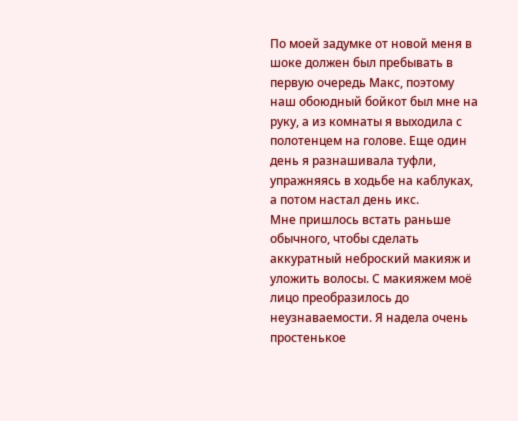По моей задумке от новой меня в шоке должен был пребывать в первую очередь Макс, поэтому наш обоюдный бойкот был мне на руку, а из комнаты я выходила с полотенцем на голове. Еще один день я разнашивала туфли, упражняясь в ходьбе на каблуках, а потом настал день икс.
Мне пришлось встать раньше обычного, чтобы сделать аккуратный неброский макияж и уложить волосы. С макияжем моё лицо преобразилось до неузнаваемости. Я надела очень простенькое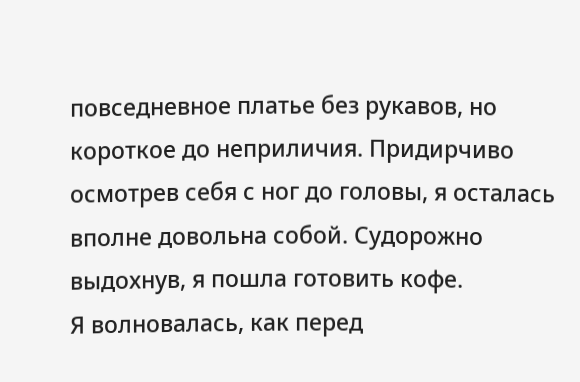повседневное платье без рукавов, но короткое до неприличия. Придирчиво осмотрев себя с ног до головы, я осталась вполне довольна собой. Судорожно выдохнув, я пошла готовить кофе.
Я волновалась, как перед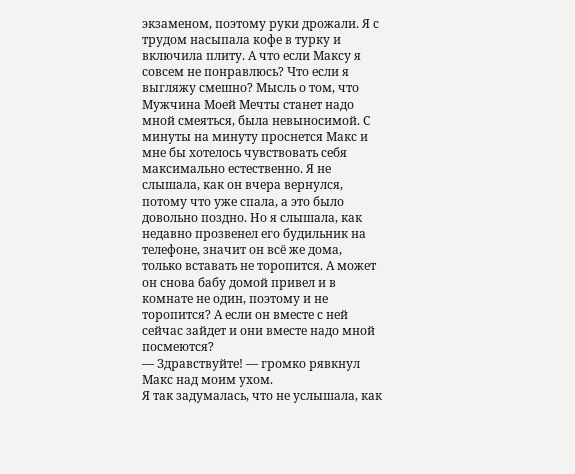экзаменом, поэтому руки дрожали. Я с трудом насыпала кофе в турку и включила плиту. А что если Максу я совсем не понравлюсь? Что если я выгляжу смешно? Мысль о том, что Мужчина Моей Мечты станет надо мной смеяться, была невыносимой. С минуты на минуту проснется Макс и мне бы хотелось чувствовать себя максимально естественно. Я не слышала, как он вчера вернулся, потому что уже спала, а это было довольно поздно. Но я слышала, как недавно прозвенел его будильник на телефоне, значит он всё же дома, только вставать не торопится. А может он снова бабу домой привел и в комнате не один, поэтому и не торопится? А если он вместе с ней сейчас зайдет и они вместе надо мной посмеются?
— Здравствуйте! — громко рявкнул Макс над моим ухом.
Я так задумалась, что не услышала, как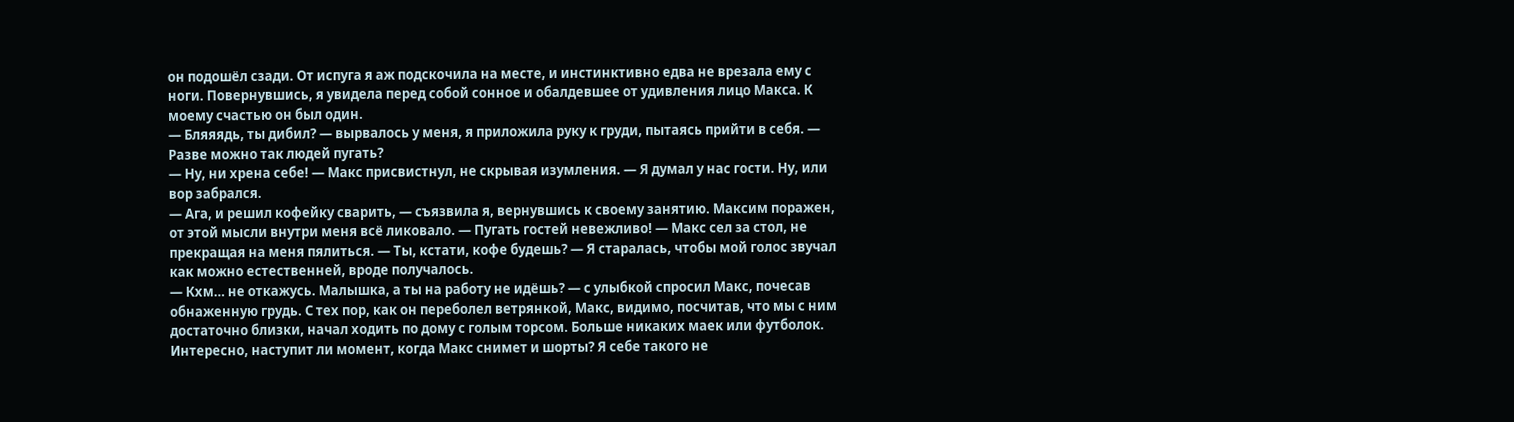он подошёл сзади. От испуга я аж подскочила на месте, и инстинктивно едва не врезала ему с ноги. Повернувшись, я увидела перед собой сонное и обалдевшее от удивления лицо Макса. К моему счастью он был один.
— Бляяядь, ты дибил? — вырвалось у меня, я приложила руку к груди, пытаясь прийти в себя. — Разве можно так людей пугать?
— Ну, ни хрена себе! — Макс присвистнул, не скрывая изумления. — Я думал у нас гости. Ну, или вор забрался.
— Ага, и решил кофейку сварить, — съязвила я, вернувшись к своему занятию. Максим поражен, от этой мысли внутри меня всё ликовало. — Пугать гостей невежливо! — Макс сел за стол, не прекращая на меня пялиться. — Ты, кстати, кофе будешь? — Я старалась, чтобы мой голос звучал как можно естественней, вроде получалось.
— Кхм… не откажусь. Малышка, а ты на работу не идёшь? — с улыбкой спросил Макс, почесав обнаженную грудь. С тех пор, как он переболел ветрянкой, Макс, видимо, посчитав, что мы с ним достаточно близки, начал ходить по дому с голым торсом. Больше никаких маек или футболок. Интересно, наступит ли момент, когда Макс снимет и шорты? Я себе такого не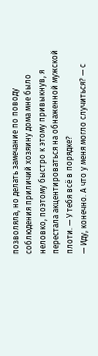позволяла, но делать замечание по поводу соблюдения приличий хозяину дома мне было неловко, поэтому быстро к этому привыкнув, я перестала акцентироваться на обнаженной мужской плоти. — У тебя всё в порядке?
— Иду, конечно. А что у меня могло случиться? — с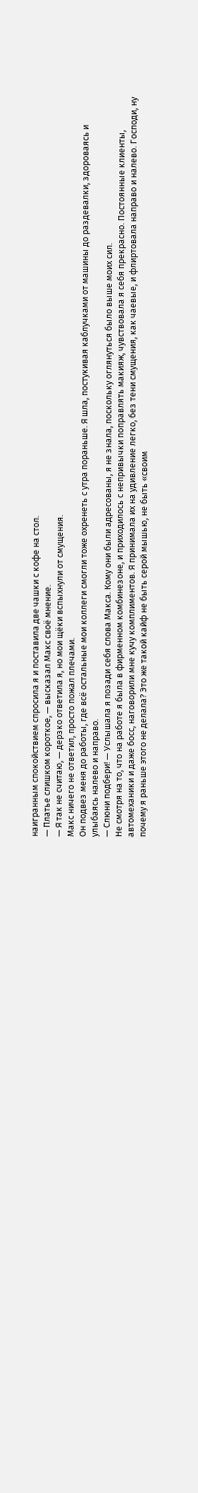наигранным спокойствием спросила я и поставила две чашки с кофе на стол.
— Платье слишком короткое, — высказал Макс своё мнение.
— Я так не считаю, — дерзко ответила я, но мои щёки вспыхнули от смущения.
Макс ничего не ответил, просто пожал плечами.
Он подвез меня до работы, где всё остальные мои коллеги смогли тоже охренеть с утра пораньше. Я шла, постукивая каблучками от машины до раздевалки, здороваясь и улыбаясь налево и направо.
— Слюни подбери! — Услышала я позади себя слова Макса. Кому они были адресованы, я не знала, поскольку оглянуться было выше моих сил.
Не смотря на то, что на работе я была в фирменном комбинезоне, и приходилось с непривычки поправлять макияж, чувствовала я себя прекрасно. Постоянные клиенты, автомеханики и даже босс, наговорили мне кучу комплиментов. Я принимала их на удивление легко, без тени смущения, как чаевые, и флиртовала направо и налево. Господи, ну почему я раньше этого не делала? Это же такой кайф не быть серой мышью, не быть «своим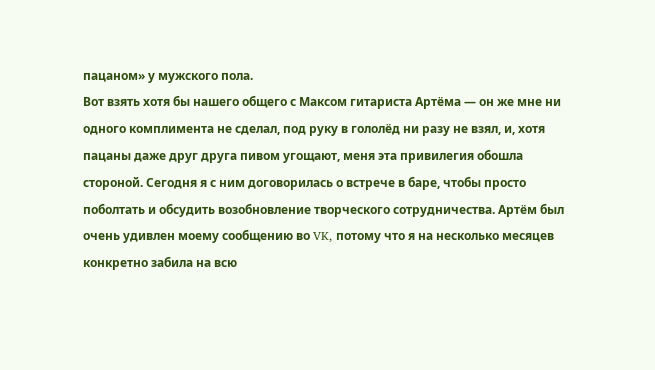пацаном» у мужского пола.
Вот взять хотя бы нашего общего с Максом гитариста Артёма — он же мне ни одного комплимента не сделал, под руку в гололёд ни разу не взял, и, хотя пацаны даже друг друга пивом угощают, меня эта привилегия обошла стороной. Сегодня я с ним договорилась о встрече в баре, чтобы просто поболтать и обсудить возобновление творческого сотрудничества. Артём был очень удивлен моему сообщению во VK, потому что я на несколько месяцев конкретно забила на всю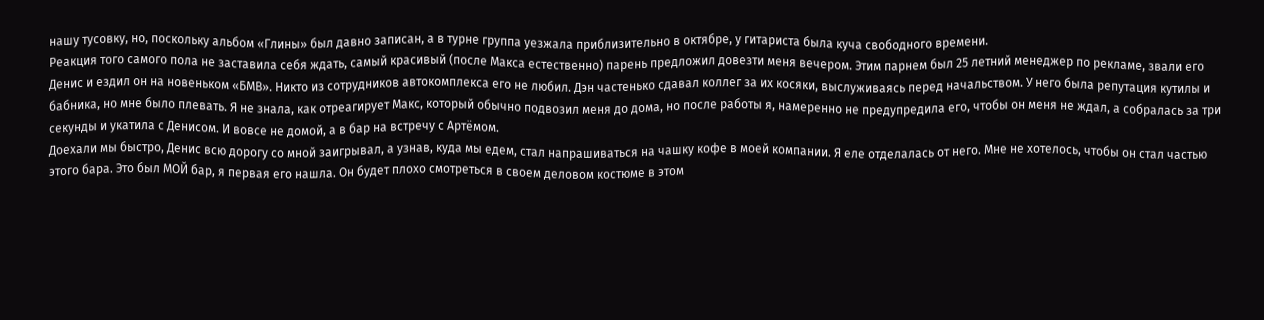нашу тусовку, но, поскольку альбом «Глины» был давно записан, а в турне группа уезжала приблизительно в октябре, у гитариста была куча свободного времени.
Реакция того самого пола не заставила себя ждать, самый красивый (после Макса естественно) парень предложил довезти меня вечером. Этим парнем был 25 летний менеджер по рекламе, звали его Денис и ездил он на новеньком «БМВ». Никто из сотрудников автокомплекса его не любил. Дэн частенько сдавал коллег за их косяки, выслуживаясь перед начальством. У него была репутация кутилы и бабника, но мне было плевать. Я не знала, как отреагирует Макс, который обычно подвозил меня до дома, но после работы я, намеренно не предупредила его, чтобы он меня не ждал, а собралась за три секунды и укатила с Денисом. И вовсе не домой, а в бар на встречу с Артёмом.
Доехали мы быстро, Денис всю дорогу со мной заигрывал, а узнав, куда мы едем, стал напрашиваться на чашку кофе в моей компании. Я еле отделалась от него. Мне не хотелось, чтобы он стал частью этого бара. Это был МОЙ бар, я первая его нашла. Он будет плохо смотреться в своем деловом костюме в этом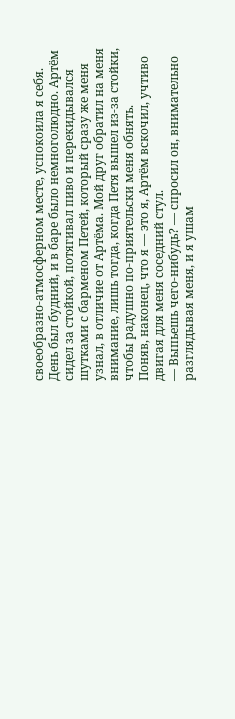своеобразно-атмосферном месте, успокоила я себя.
День был будний, и в баре было немноголюдно. Артём сидел за стойкой, потягивал пиво и перекидывался шутками с барменом Петей, который сразу же меня узнал, в отличие от Артёма. Мой друг обратил на меня внимание, лишь тогда, когда Петя вышел из-за стойки, чтобы радушно по-приятельски меня обнять.
Поняв, наконец, что я — это я, Артём вскочил, учтиво двигая для меня соседний стул.
— Выпьешь чего-нибудь? — спросил он, внимательно разглядывая меня, и я ушам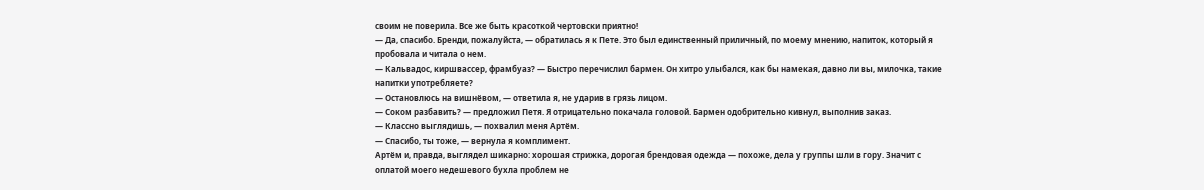своим не поверила. Все же быть красоткой чертовски приятно!
— Да, спасибо. Бренди, пожалуйста, — обратилась я к Пете. Это был единственный приличный, по моему мнению, напиток, который я пробовала и читала о нем.
— Кальвадос, киршвассер, фрамбуаз? — Быстро перечислил бармен. Он хитро улыбался, как бы намекая, давно ли вы, милочка, такие напитки употребляете?
— Остановлюсь на вишнёвом, — ответила я, не ударив в грязь лицом.
— Соком разбавить? — предложил Петя. Я отрицательно покачала головой. Бармен одобрительно кивнул, выполнив заказ.
— Классно выглядишь, — похвалил меня Артём.
— Спасибо, ты тоже, — вернула я комплимент.
Артём и, правда, выглядел шикарно: хорошая стрижка, дорогая брендовая одежда — похоже, дела у группы шли в гору. Значит с оплатой моего недешевого бухла проблем не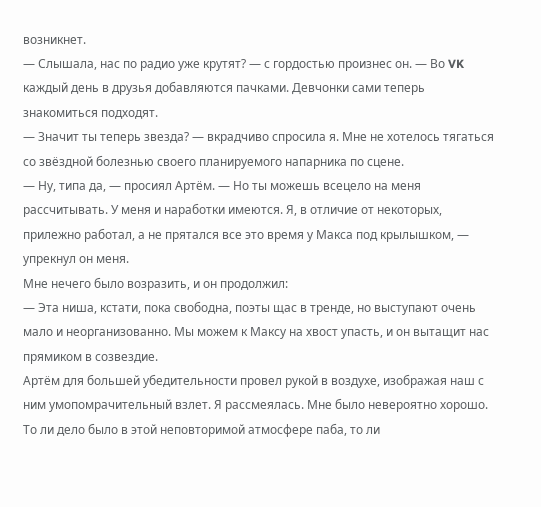возникнет.
— Слышала, нас по радио уже крутят? — с гордостью произнес он. — Во VK каждый день в друзья добавляются пачками. Девчонки сами теперь знакомиться подходят.
— Значит ты теперь звезда? — вкрадчиво спросила я. Мне не хотелось тягаться со звёздной болезнью своего планируемого напарника по сцене.
— Ну, типа да, — просиял Артём. — Но ты можешь всецело на меня рассчитывать. У меня и наработки имеются. Я, в отличие от некоторых, прилежно работал, а не прятался все это время у Макса под крылышком, — упрекнул он меня.
Мне нечего было возразить, и он продолжил:
— Эта ниша, кстати, пока свободна, поэты щас в тренде, но выступают очень мало и неорганизованно. Мы можем к Максу на хвост упасть, и он вытащит нас прямиком в созвездие.
Артём для большей убедительности провел рукой в воздухе, изображая наш с ним умопомрачительный взлет. Я рассмеялась. Мне было невероятно хорошо. То ли дело было в этой неповторимой атмосфере паба, то ли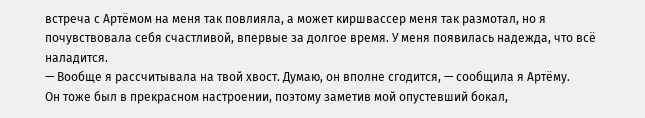встреча с Артёмом на меня так повлияла, а может киршвассер меня так размотал, но я почувствовала себя счастливой, впервые за долгое время. У меня появилась надежда, что всё наладится.
— Вообще я рассчитывала на твой хвост. Думаю, он вполне сгодится, — сообщила я Артёму.
Он тоже был в прекрасном настроении, поэтому заметив мой опустевший бокал,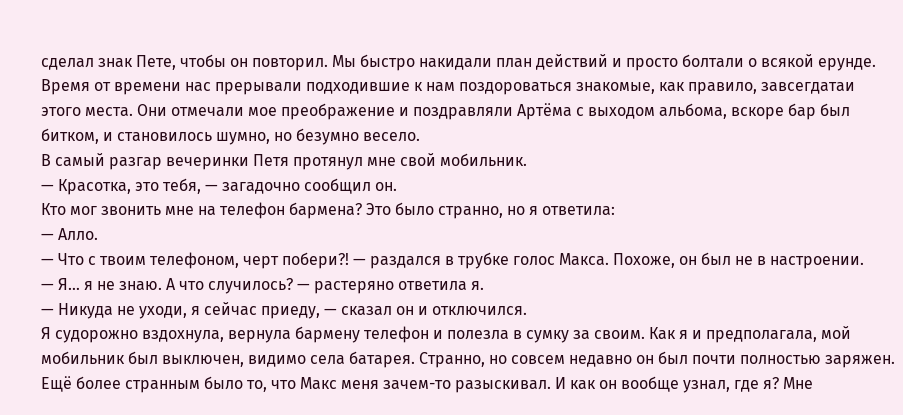сделал знак Пете, чтобы он повторил. Мы быстро накидали план действий и просто болтали о всякой ерунде. Время от времени нас прерывали подходившие к нам поздороваться знакомые, как правило, завсегдатаи этого места. Они отмечали мое преображение и поздравляли Артёма с выходом альбома, вскоре бар был битком, и становилось шумно, но безумно весело.
В самый разгар вечеринки Петя протянул мне свой мобильник.
— Красотка, это тебя, — загадочно сообщил он.
Кто мог звонить мне на телефон бармена? Это было странно, но я ответила:
— Алло.
— Что с твоим телефоном, черт побери?! — раздался в трубке голос Макса. Похоже, он был не в настроении.
— Я… я не знаю. А что случилось? — растеряно ответила я.
— Никуда не уходи, я сейчас приеду, — сказал он и отключился.
Я судорожно вздохнула, вернула бармену телефон и полезла в сумку за своим. Как я и предполагала, мой мобильник был выключен, видимо села батарея. Странно, но совсем недавно он был почти полностью заряжен. Ещё более странным было то, что Макс меня зачем-то разыскивал. И как он вообще узнал, где я? Мне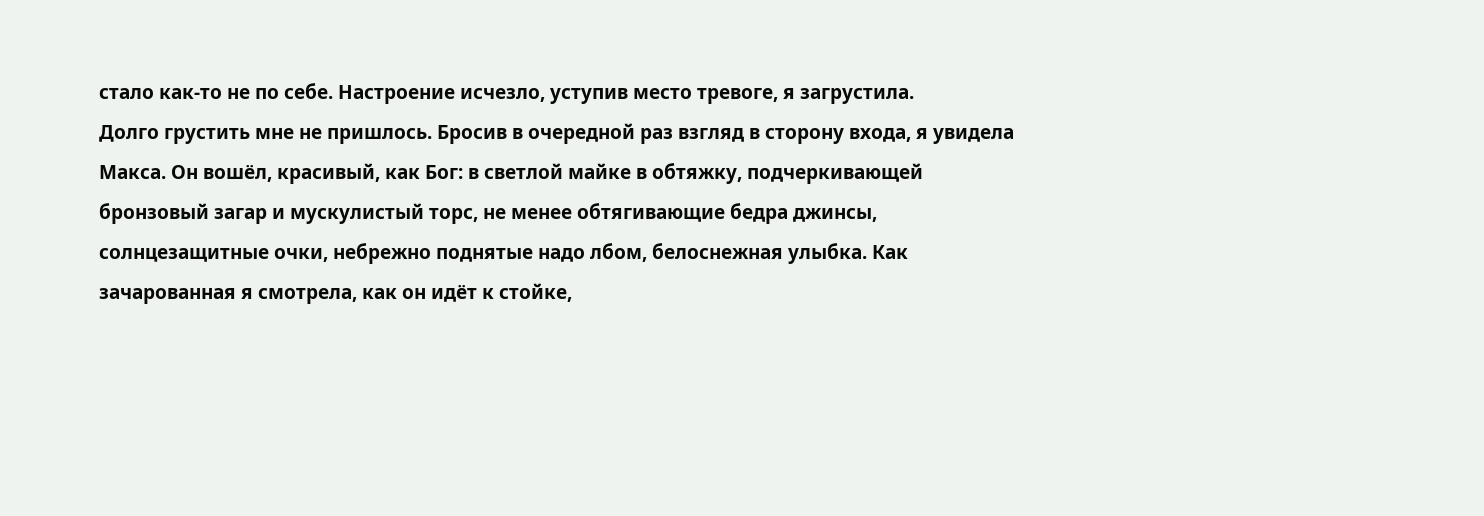стало как-то не по себе. Настроение исчезло, уступив место тревоге, я загрустила.
Долго грустить мне не пришлось. Бросив в очередной раз взгляд в сторону входа, я увидела Макса. Он вошёл, красивый, как Бог: в светлой майке в обтяжку, подчеркивающей бронзовый загар и мускулистый торс, не менее обтягивающие бедра джинсы, солнцезащитные очки, небрежно поднятые надо лбом, белоснежная улыбка. Как зачарованная я смотрела, как он идёт к стойке,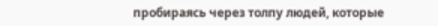пробираясь через толпу людей, которые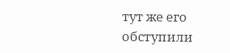тут же его обступили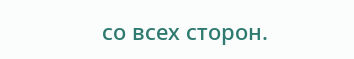со всех сторон.